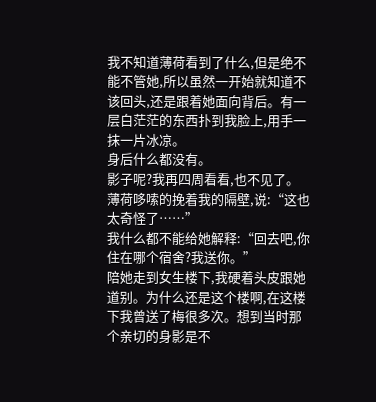我不知道薄荷看到了什么,但是绝不能不管她,所以虽然一开始就知道不该回头,还是跟着她面向背后。有一层白茫茫的东西扑到我脸上,用手一抹一片冰凉。
身后什么都没有。
影子呢?我再四周看看,也不见了。
薄荷哆嗦的挽着我的隔壁,说:“这也太奇怪了……”
我什么都不能给她解释:“回去吧,你住在哪个宿舍?我送你。”
陪她走到女生楼下,我硬着头皮跟她道别。为什么还是这个楼啊,在这楼下我曾送了梅很多次。想到当时那个亲切的身影是不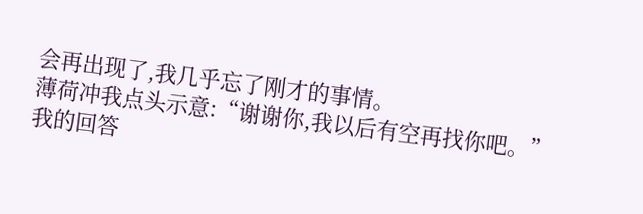会再出现了,我几乎忘了刚才的事情。
薄荷冲我点头示意:“谢谢你,我以后有空再找你吧。”
我的回答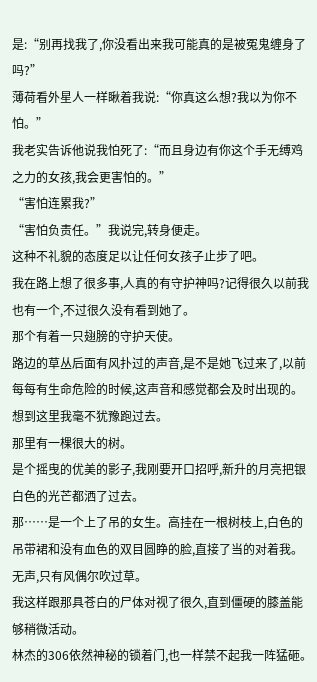是:“别再找我了,你没看出来我可能真的是被冤鬼缠身了吗?”
薄荷看外星人一样瞅着我说:“你真这么想?我以为你不怕。”
我老实告诉他说我怕死了:“而且身边有你这个手无缚鸡之力的女孩,我会更害怕的。”
“害怕连累我?”
“害怕负责任。”我说完,转身便走。
这种不礼貌的态度足以让任何女孩子止步了吧。
我在路上想了很多事,人真的有守护神吗?记得很久以前我也有一个,不过很久没有看到她了。
那个有着一只翅膀的守护天使。
路边的草丛后面有风扑过的声音,是不是她飞过来了,以前每每有生命危险的时候,这声音和感觉都会及时出现的。想到这里我毫不犹豫跑过去。
那里有一棵很大的树。
是个摇曳的优美的影子,我刚要开口招呼,新升的月亮把银白色的光芒都洒了过去。
那……是一个上了吊的女生。高挂在一根树枝上,白色的吊带裙和没有血色的双目圆睁的脸,直接了当的对着我。
无声,只有风偶尔吹过草。
我这样跟那具苍白的尸体对视了很久,直到僵硬的膝盖能够稍微活动。
林杰的306依然神秘的锁着门,也一样禁不起我一阵猛砸。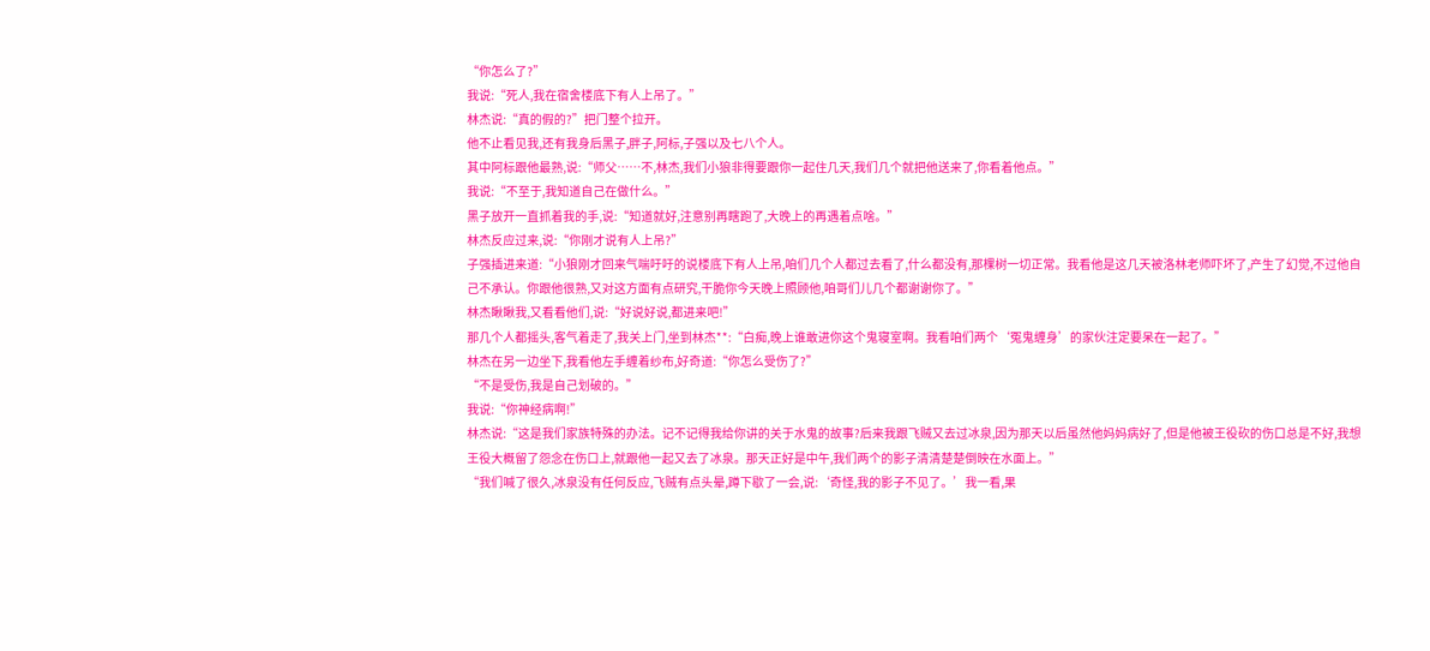“你怎么了?”
我说:“死人,我在宿舍楼底下有人上吊了。”
林杰说:“真的假的?”把门整个拉开。
他不止看见我,还有我身后黑子,胖子,阿标,子强以及七八个人。
其中阿标跟他最熟,说:“师父……不,林杰,我们小狼非得要跟你一起住几天,我们几个就把他送来了,你看着他点。”
我说:“不至于,我知道自己在做什么。”
黑子放开一直抓着我的手,说:“知道就好,注意别再瞎跑了,大晚上的再遇着点啥。”
林杰反应过来,说:“你刚才说有人上吊?”
子强插进来道:“小狼刚才回来气喘吁吁的说楼底下有人上吊,咱们几个人都过去看了,什么都没有,那棵树一切正常。我看他是这几天被洛林老师吓坏了,产生了幻觉,不过他自己不承认。你跟他很熟,又对这方面有点研究,干脆你今天晚上照顾他,咱哥们儿几个都谢谢你了。”
林杰瞅瞅我,又看看他们,说:“好说好说,都进来吧!”
那几个人都摇头,客气着走了,我关上门,坐到林杰**:“白痴,晚上谁敢进你这个鬼寝室啊。我看咱们两个‘冤鬼缠身’的家伙注定要呆在一起了。”
林杰在另一边坐下,我看他左手缠着纱布,好奇道:“你怎么受伤了?”
“不是受伤,我是自己划破的。”
我说:“你神经病啊!”
林杰说:“这是我们家族特殊的办法。记不记得我给你讲的关于水鬼的故事?后来我跟飞贼又去过冰泉,因为那天以后虽然他妈妈病好了,但是他被王役砍的伤口总是不好,我想王役大概留了怨念在伤口上,就跟他一起又去了冰泉。那天正好是中午,我们两个的影子清清楚楚倒映在水面上。”
“我们喊了很久,冰泉没有任何反应,飞贼有点头晕,蹲下歇了一会,说:‘奇怪,我的影子不见了。’我一看,果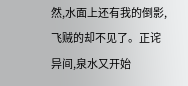然,水面上还有我的倒影,飞贼的却不见了。正诧异间,泉水又开始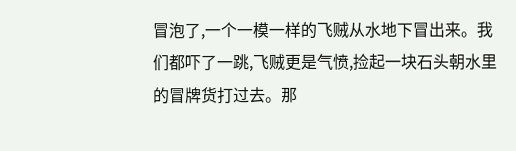冒泡了,一个一模一样的飞贼从水地下冒出来。我们都吓了一跳,飞贼更是气愤,捡起一块石头朝水里的冒牌货打过去。那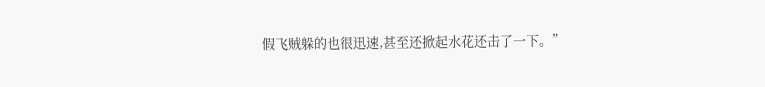假飞贼躲的也很迅速,甚至还掀起水花还击了一下。”